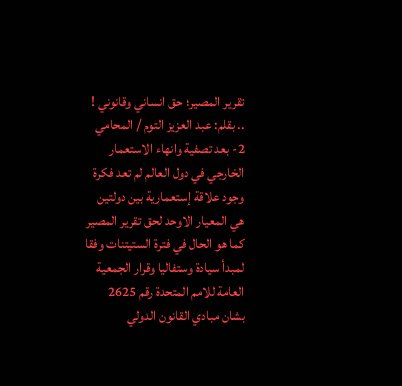تقرير المصير؛ حق انساني وقانوني ! .. بقلم: عبد العزيز التوم / المحامي
2- بعد تصفية وانهاء الاستعمار الخارجي في دول العالم لم تعد فكرة وجود علاقة إستعمارية بين دولتين هي المعيار الاوحد لحق تقرير المصير كما هو الحال في فترة الستيتنات وفقا لمبدأ سيادة وستفاليا وقرار الجمعية العامة للامم المتحدة رقم 2625 بشان مبادي القانون الدولي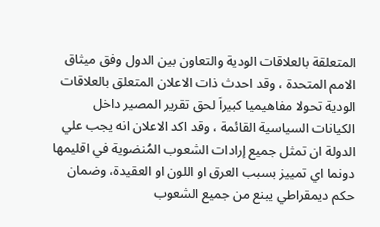المتعلقة بالعلاقات الودية والتعاون بين الدول وفق ميثاق الامم المتحدة ، وقد احدث ذات الاعلان المتعلق بالعلاقات الودية تحولا مفاهيميا كبيراَ لحق تقرير المصير داخل الكيانات السياسية القائمة ، وقد اكد الاعلان انه يجب علي الدولة ان تمثل جميع إرادات الشعوب المُنضوية في اقليمها دونما اي تمييز بسبب العرق او اللون او العقيدة، وضمان حكم ديمقراطي يبنع من جميع الشعوب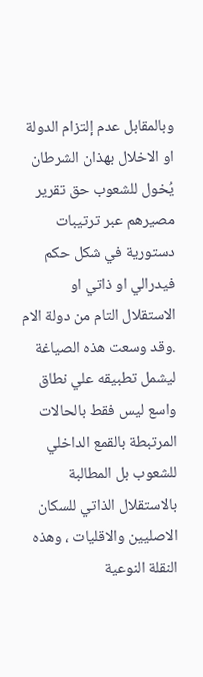وبالمقابل عدم إلتزام الدولة او الاخلال بهذان الشرطان يُخول للشعوب حق تقرير مصيرهم عبر ترتيبات دستورية في شكل حكم فيدرالي او ذاتي او الاستقلال التام من دولة الام .وقد وسعت هذه الصياغة ليشمل تطبيقه علي نطاق واسع ليس فقط بالحالات المرتبطة بالقمع الداخلي للشعوب بل المطالبة بالاستقلال الذاتي للسكان الاصليين والاقليات ، وهذه النقلة النوعية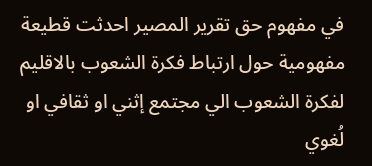في مفهوم حق تقرير المصير احدثت قطيعة مفهومية حول ارتباط فكرة الشعوب بالاقليم لفكرة الشعوب الي مجتمع إثني او ثقافي او لُغوي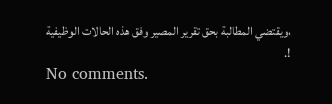،ويقتضي المطالبة بحق تقرير المصير وفق هذه الحالات الوظيفية !.
No comments.